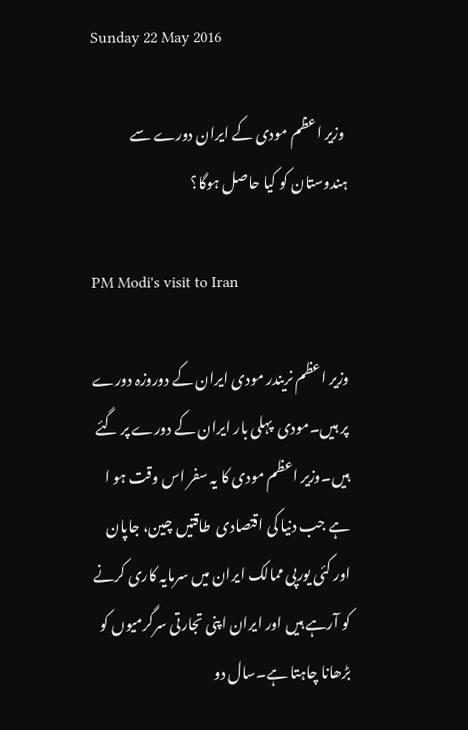Sunday 22 May 2016

 وزیر اعظم مودی کے ایران دورے سے ہندوستان کو کیا حاصل ہوگا؟

PM Modi's visit to Iran

وزیر اعظم نریندر مودی ایران کے دوروزہ دورے پر ہیں۔مودی  پہلی بار ایران کے دورے پر گئے ہیں۔وزیر اعظم مودی کا یہ سفر اس وقت ہو ا ہے جب دنیا کی اقتصادی  طاقتیں چین، جاپان اور کئی یورپی ممالک ایران میں سرمایہ کاری کرنے کو آرہے ہیں اور ایران اپنی تجارتی سرگرمیوں کو بڑھانا چاہتا ہے۔سال دو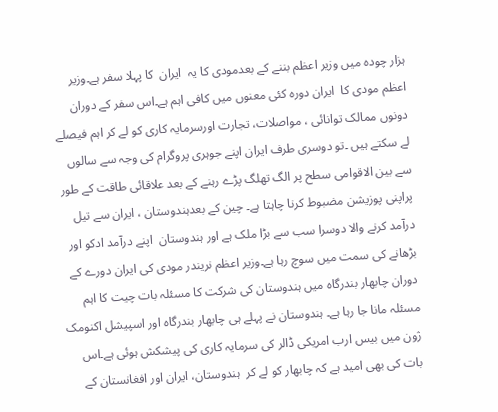ہزار چودہ میں وزیر اعظم بننے کے بعدمودی کا یہ  ایران  کا پہلا سفر ہے۔وزیر اعظم مودی کا  ایران دورہ کئی معنوں میں کافی اہم ہے۔اس سفر کے دوران دونوں ممالک توانائی ، مواصلات، تجارت اورسرمایہ کاری کو لے کر اہم فیصلے لے سکتے ہیں ۔تو دوسری طرف ایران اپنے جوہری پروگرام کی وجہ سے سالوں سے بین الاقوامی سطح پر الگ تھلگ پڑے رہنے کے بعد علاقائی طاقت کے طور پراپنی پوزیشن مضبوط کرنا چاہتا ہے۔ چین کے بعدہندوستان ، ایران سے تیل درآمد کرنے والا دوسرا سب سے بڑا ملک ہے اور ہندوستان  اپنے درآمد ادکو اور بڑھانے کی سمت میں سوچ رہا ہے۔وزیر اعظم نریندر مودی کی ایران دورے کے دوران چابهار بندرگاہ میں ہندوستان کی شرکت کا مسئلہ بات چیت کا اہم مسئلہ مانا جا رہا ہے۔ ہندوستان نے پہلے ہی چابهار بندرگاہ اور اسپیشل اكنومک ژون میں بیس ارب امریکی ڈالر کی سرمایہ کاری کی پیشکش ہوئی ہے۔اس بات کی بھی امید ہے کہ چابهار کو لے کر  ہندوستان، ایران اور افغانستان کے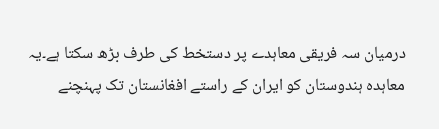درمیان سہ فریقی معاہدے پر دستخط کی طرف بڑھ سکتا ہے۔یہ معاہدہ ہندوستان کو ایران کے راستے افغانستان تک پہنچنے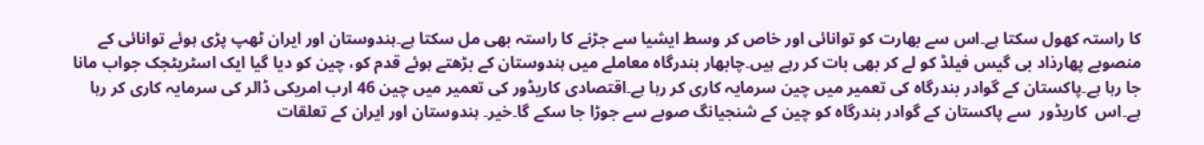کا راستہ کھول سکتا ہے۔اس سے بھارت کو توانائی اور خاص کر وسط ایشیا سے جڑنے کا راستہ بھی مل سکتا ہے۔ہندوستان اور ایران ٹھپ پڑی ہوئے توانائی کے منصوبے پھارذاد بی گیس فیلڈ کو لے کر بھی بات کر رہے ہیں۔چابهار بندرگاہ معاملے میں ہندوستان کے بڑھتے ہوئے قدم کو، چین کو دیا گیا ایک اسٹریٹجک جواب مانا جا رہا ہے۔پاکستان کے گوادر بندرگاہ کی تعمیر میں چین سرمایہ کاری کر رہا ہے۔اقتصادی كاریڈور کی تعمیر میں چین 46 ارب امریکی ڈالر کی سرمایہ کاری کر رہا ہے۔اس  كاریڈور  سے پاکستان کے گوادر بندرگاہ کو چین کے شنجيانگ صوبے سے جوڑا جا سکے گا۔خیر۔ ہندوستان اور ایران کے تعلقات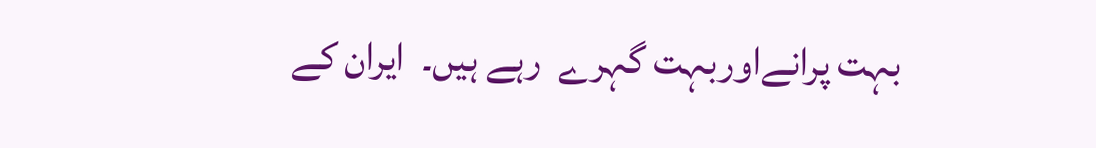بہت پرانےاوربہت گہرے  رہے ہیں۔  ایران کے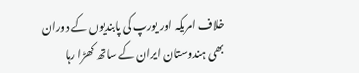خلاف امریکہ اور یورپ کی پابندیوں کے دوران بھی ہندوستان ایران کے ساتھ کھڑا رہا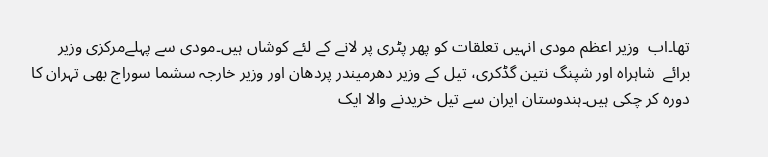تھا۔اب  وزیر اعظم مودی انہیں تعلقات کو پھر پٹری پر لانے کے لئے کوشاں ہیں۔مودی سے پہلےمرکزی وزیر برائے  شاہراہ اور شپنگ نتین گڈکری، تیل کے وزیر دھرمیندر پردھان اور وزیر خارجہ سشما سوراج بھی تہران کا دورہ کر چکی ہیں۔ہندوستان ایران سے تیل خریدنے والا ایک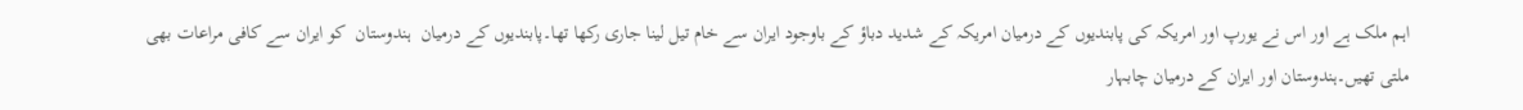اہم ملک ہے اور اس نے یورپ اور امریکہ کی پابندیوں کے درمیان امریکہ کے شدید دباؤ کے باوجود ایران سے خام تیل لینا جاری رکھا تھا۔پابندیوں کے درمیان  ہندوستان  کو ایران سے کافی مراعات بھی ملتی تھیں۔ہندوستان اور ایران کے درمیان چابہار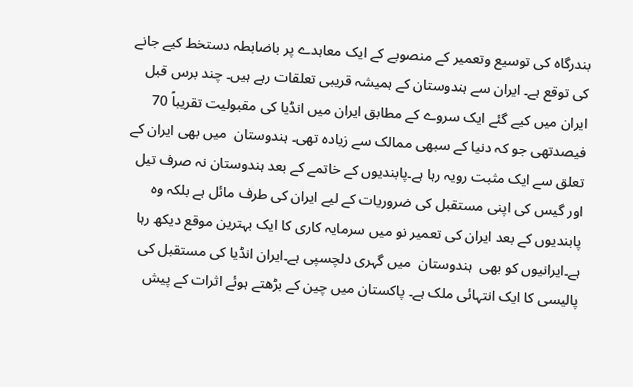بندرگاہ کی توسیع وتعمیر کے منصوبے کے ایک معاہدے پر باضابطہ دستخط کیے جانے کی توقع ہے۔ ایران سے ہندوستان کے ہمیشہ قریبی تعلقات رہے ہیں۔ چند برس قبل ایران میں کیے گئے ایک سروے کے مطابق ایران میں انڈیا کی مقبولیت تقریباً 70 فیصدتھی جو کہ دنیا کے سبھی ممالک سے زیادہ تھی۔ ہندوستان  میں بھی ایران کے تعلق سے ایک مثبت رویہ رہا ہے۔پابندیوں کے خاتمے کے بعد ہندوستان نہ صرف تیل اور گیس کی اپنی مستقبل کی ضروریات کے لیے ایران کی طرف مائل ہے بلکہ وہ پابندیوں کے بعد ایران کی تعمیر نو میں سرمایہ کاری کا ایک بہترین موقع دیکھ رہا ہے۔ایرانیوں کو بھی  ہندوستان  میں گہری دلچسپی ہے۔ایران انڈیا کی مستقبل کی پالیسی کا ایک انتہائی ملک ہے۔ پاکستان میں چین کے بڑھتے ہوئے اثرات کے پیش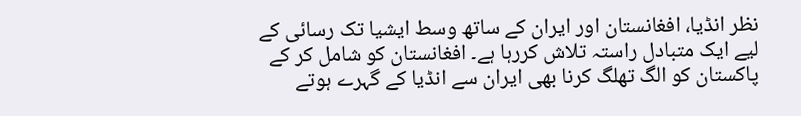نظر انڈیا، افغانستان اور ایران کے ساتھ وسط ایشیا تک رسائی کے لیے ایک متبادل راستہ تلاش کررہا ہے۔ افغانستان کو شامل کر کے پاکستان کو الگ تھلگ کرنا بھی ایران سے انڈیا کے گہرے ہوتے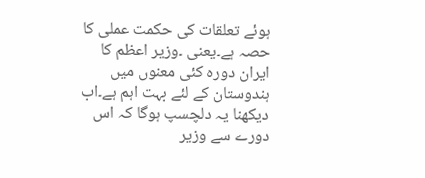ہوئے تعلقات کی حکمت عملی کا حصہ ہے۔یعنی ۔وزیر اعظم کا ایران دورہ کئی معنوں میں ہندوستان کے لئے بہت اہم ہے۔اب دیکھنا یہ دلچسپ ہوگا کہ اس دورے سے وزیر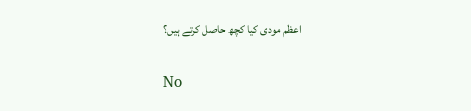اعظم مودی کیا کچھ حاصل کرتے ہیں؟

No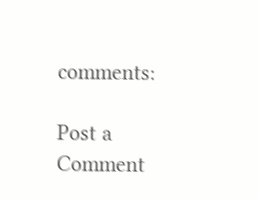comments:

Post a Comment